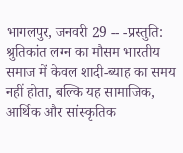भागलपुर, जनवरी 29 -- -प्रस्तुति: श्रुतिकांत लग्न का मौसम भारतीय समाज में केवल शादी-ब्याह का समय नहीं होता, बल्कि यह सामाजिक, आर्थिक और सांस्कृतिक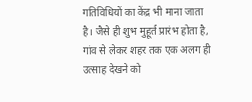गतिविधियों का केंद्र भी माना जाता है। जैसे ही शुभ मुहूर्त प्रारंभ होता है, गांव से लेकर शहर तक एक अलग ही उत्साह देखने को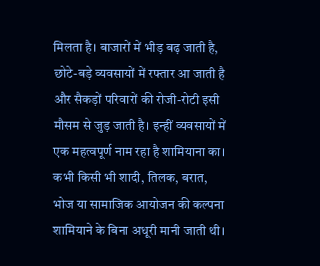मिलता है। बाजारों में भीड़ बढ़ जाती है, छोटे-बड़े व्यवसायों में रफ्तार आ जाती है और सैकड़ों परिवारों की रोजी-रोटी इसी मौसम से जुड़ जाती है। इन्हीं व्यवसायों में एक महत्वपूर्ण नाम रहा है शामियाना का। कभी किसी भी शादी, तिलक, बरात, भोज या सामाजिक आयोजन की कल्पना शामियाने के बिना अधूरी मानी जाती थी।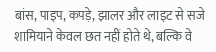बांस, पाइप, कपड़े, झालर और लाइट से सजे शामियाने केवल छत नहीं होते थे, बल्कि वे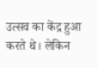उत्सव का केंद्र हुआ करते थे। लेकिन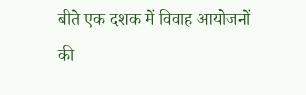बीते एक दशक में विवाह आयोजनों की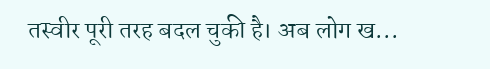तस्वीर पूरी तरह बदल चुकी है। अब लोग ख...